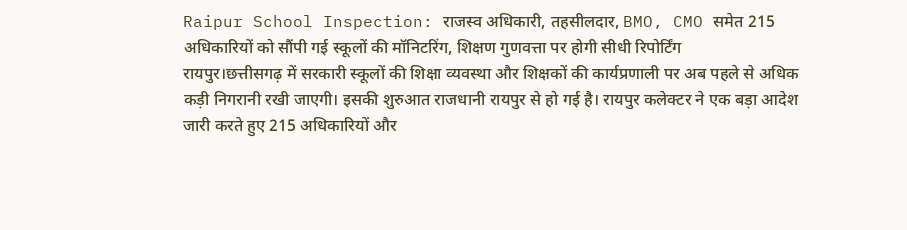Raipur School Inspection: राजस्व अधिकारी, तहसीलदार, BMO, CMO समेत 215 अधिकारियों को सौंपी गई स्कूलों की मॉनिटरिंग, शिक्षण गुणवत्ता पर होगी सीधी रिपोर्टिंग
रायपुर।छत्तीसगढ़ में सरकारी स्कूलों की शिक्षा व्यवस्था और शिक्षकों की कार्यप्रणाली पर अब पहले से अधिक कड़ी निगरानी रखी जाएगी। इसकी शुरुआत राजधानी रायपुर से हो गई है। रायपुर कलेक्टर ने एक बड़ा आदेश जारी करते हुए 215 अधिकारियों और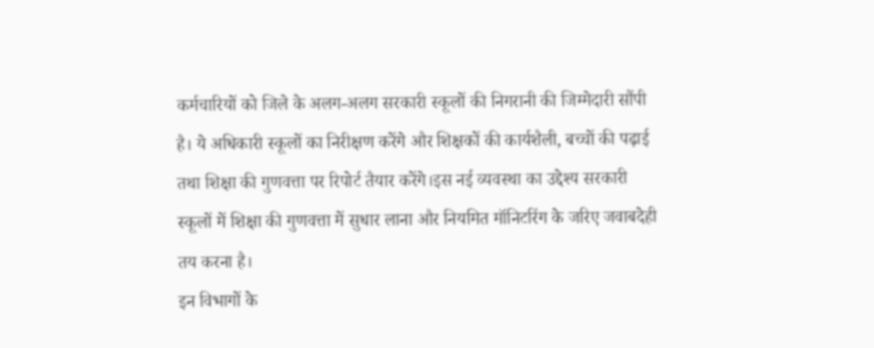कर्मचारियों को जिले के अलग-अलग सरकारी स्कूलों की निगरानी की जिम्मेदारी सौंपी है। ये अधिकारी स्कूलों का निरीक्षण करेंगे और शिक्षकों की कार्यशैली, बच्चों की पढ़ाई तथा शिक्षा की गुणवत्ता पर रिपोर्ट तैयार करेंगे।इस नई व्यवस्था का उद्देश्य सरकारी स्कूलों में शिक्षा की गुणवत्ता में सुधार लाना और नियमित मॉनिटरिंग के जरिए जवाबदेही तय करना है।
इन विभागों के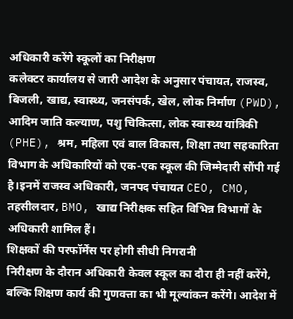अधिकारी करेंगे स्कूलों का निरीक्षण
कलेक्टर कार्यालय से जारी आदेश के अनुसार पंचायत, राजस्व, बिजली, खाद्य, स्वास्थ्य, जनसंपर्क, खेल, लोक निर्माण (PWD), आदिम जाति कल्याण, पशु चिकित्सा, लोक स्वास्थ्य यांत्रिकी (PHE), श्रम, महिला एवं बाल विकास, शिक्षा तथा सहकारिता विभाग के अधिकारियों को एक-एक स्कूल की जिम्मेदारी सौंपी गई है।इनमें राजस्व अधिकारी, जनपद पंचायत CEO, CMO, तहसीलदार, BMO, खाद्य निरीक्षक सहित विभिन्न विभागों के अधिकारी शामिल हैं।
शिक्षकों की परफॉर्मेंस पर होगी सीधी निगरानी
निरीक्षण के दौरान अधिकारी केवल स्कूल का दौरा ही नहीं करेंगे, बल्कि शिक्षण कार्य की गुणवत्ता का भी मूल्यांकन करेंगे। आदेश में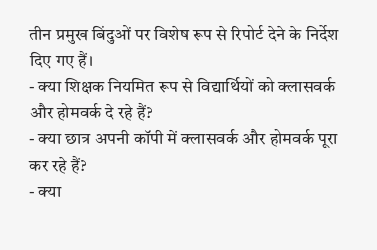तीन प्रमुख बिंदुओं पर विशेष रूप से रिपोर्ट देने के निर्देश दिए गए हैं।
- क्या शिक्षक नियमित रूप से विद्यार्थियों को क्लासवर्क और होमवर्क दे रहे हैं?
- क्या छात्र अपनी कॉपी में क्लासवर्क और होमवर्क पूरा कर रहे हैं?
- क्या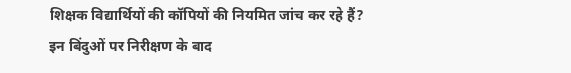शिक्षक विद्यार्थियों की कॉपियों की नियमित जांच कर रहे हैं?
इन बिंदुओं पर निरीक्षण के बाद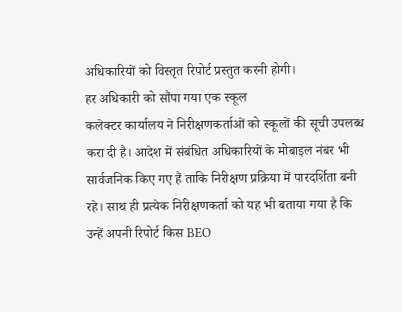अधिकारियों को विस्तृत रिपोर्ट प्रस्तुत करनी होगी।
हर अधिकारी को सौंपा गया एक स्कूल
कलेक्टर कार्यालय ने निरीक्षणकर्ताओं को स्कूलों की सूची उपलब्ध करा दी है। आदेश में संबंधित अधिकारियों के मोबाइल नंबर भी सार्वजनिक किए गए हैं ताकि निरीक्षण प्रक्रिया में पारदर्शिता बनी रहे। साथ ही प्रत्येक निरीक्षणकर्ता को यह भी बताया गया है कि उन्हें अपनी रिपोर्ट किस BEO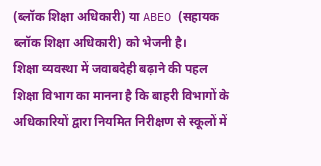(ब्लॉक शिक्षा अधिकारी) या ABEO (सहायक ब्लॉक शिक्षा अधिकारी) को भेजनी है।
शिक्षा व्यवस्था में जवाबदेही बढ़ाने की पहल
शिक्षा विभाग का मानना है कि बाहरी विभागों के अधिकारियों द्वारा नियमित निरीक्षण से स्कूलों में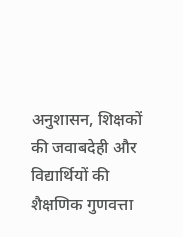अनुशासन, शिक्षकों की जवाबदेही और विद्यार्थियों की शैक्षणिक गुणवत्ता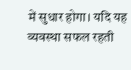में सुधार होगा। यदि यह व्यवस्था सफल रहती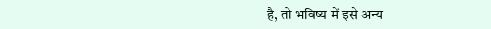है, तो भविष्य में इसे अन्य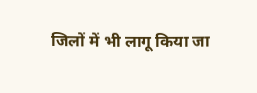जिलों में भी लागू किया जा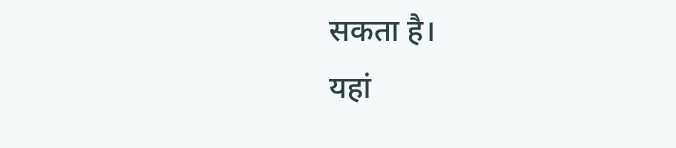सकता है।
यहां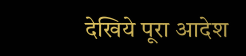देखिये पूरा आदेश